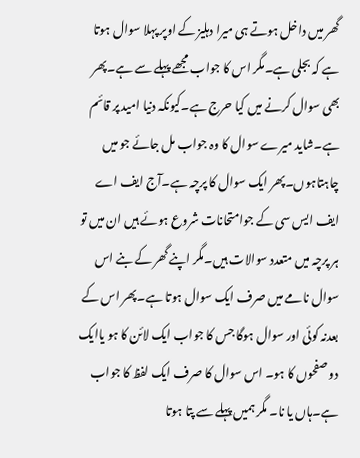گھر میں داخل ہوتے ہی میرا دہلیز کے اوپر پہلا سوال ہوتا ہے کہ بجلی ہے۔مگر اس کا جواب مجھے پہلے سے ہے۔پھر بھی سوال کرنے میں کیا حرج ہے۔کیونکہ دنیا امید پر قائم ہے۔شاید میرے سوال کا وہ جواب مل جائے جو میں چاہتاہوں۔پھر ایک سوال کا پرچہ ہے۔آج ایف اے ایف ایس سی کے جوامتحانات شروع ہوئے ہیں ان میں تو ہر پرچہ میں متعدد سوالات ہیں۔مگر اپنے گھر کے بنے اس سوال نامے میں صرف ایک سوال ہوتا ہے۔پھر اس کے بعدنہ کوئی اور سوال ہوگا جس کا جواب ایک لائن کا ہو یاایک دو صفحوں کا ہو۔ اس سوال کا صرف ایک لفظ کا جواب ہے۔ہاں یا نا۔ مگر ہمیں پہلے سے پتا ہوتا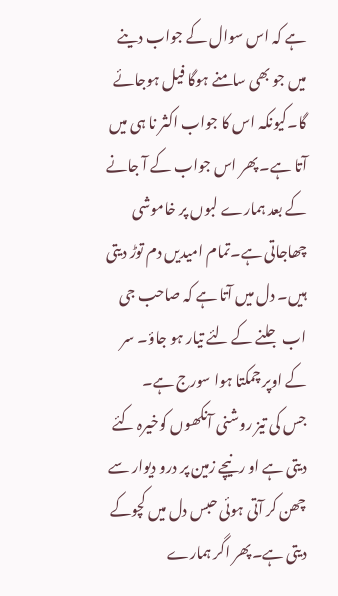ہے کہ اس سوال کے جواب دینے میں جو بھی سامنے ہوگا فیل ہوجائے گا۔کیونکہ اس کا جواب اکثر نا ہی میں آتا ہے۔ پھر اس جواب کے آ جانے کے بعد ہمارے لبوں پر خاموشی چھاجاتی ہے۔تمام امیدیں دم توڑ دیتی ہیں۔ دل میں آتا ہے کہ صاحب جی اب جلنے کے لئے تیار ہو جاؤ۔ سر کے اوپر چمکتا ہوا سورج ہے۔
جس کی تیز روشنی آنکھوں کوخیرہ کئے دیتی ہے او رنیچے زمین پر درو دیوار سے چھن کر آتی ہوئی حبس دل میں کچوکے دیتی ہے۔پھر اگر ہمارے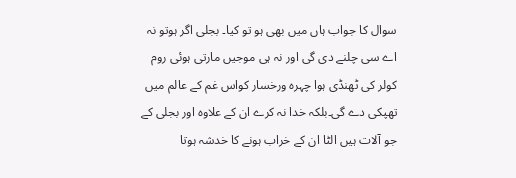سوال کا جواب ہاں میں بھی ہو تو کیا۔ بجلی اگر ہوتو نہ اے سی چلنے دی گی اور نہ ہی موجیں مارتی ہوئی روم کولر کی ٹھنڈی ہوا چہرہ ورخسار کواس غم کے عالم میں تھپکی دے گی۔بلکہ خدا نہ کرے ان کے علاوہ اور بجلی کے جو آلات ہیں الٹا ان کے خراب ہونے کا خدشہ ہوتا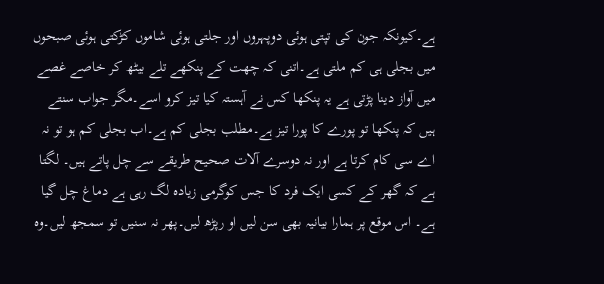ہے۔کیونکہ جون کی تپتی ہوئی دوپہروں اور جلتی ہوئی شاموں کڑکتی ہوئی صبحوں میں بجلی ہی کم ملتی ہے۔اتنی کہ چھت کے پنکھے تلے بیٹھ کر خاصے غصے میں آواز دینا پڑتی ہے یہ پنکھا کس نے آہستہ کیا تیز کرو اسے۔مگر جواب سنتے ہیں کہ پنکھا تو پورے کا پورا تیز ہے۔مطلب بجلی کم ہے۔اب بجلی کم ہو تو نہ اے سی کام کرتا ہے اور نہ دوسرے آلات صحیح طریقے سے چل پاتے ہیں۔ لگتا ہے کہ گھر کے کسی ایک فرد کا جس کوگرمی زیادہ لگ رہی ہے دماغ چل گیا ہے۔ اس موقع پر ہمارا بیانیہ بھی سن لیں او رپڑھ لیں۔پھر نہ سنیں تو سمجھ لیں۔وہ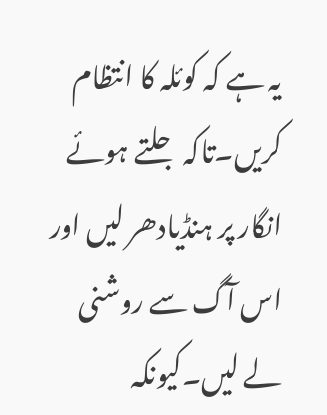یہ ہے کہ کوئلہ کا انتظام کریں۔تاکہ جلتے ہوئے انگار پر ہنڈیادھر لیں اور اس آگ سے روشنی لے لیں۔کیونکہ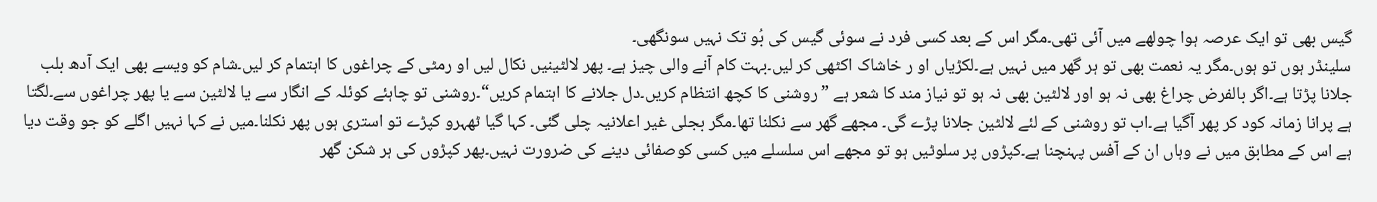گیس بھی تو ایک عرصہ ہوا چولھے میں آئی تھی۔مگر اس کے بعد کسی فرد نے سوئی گیس کی بُو تک نہیں سونگھی۔
سلینڈر ہوں تو ہوں۔مگر یہ نعمت بھی تو ہر گھر میں نہیں ہے۔لکڑیاں او ر خاشاک اکٹھی کر لیں۔بہت کام آنے والی چیز ہے۔ پھر لالٹینیں نکال لیں او رمٹی کے چراغوں کا اہتمام کر لیں۔شام کو ویسے بھی ایک آدھ بلب جلانا پڑتا ہے۔اگر بالفرض چراغ بھی نہ ہو اور لالٹین بھی نہ ہو تو نیاز مند کا شعر ہے ”روشنی کا کچھ انتظام کریں۔دل جلانے کا اہتمام کریں“۔روشنی تو چاہئے کوئلہ کے انگار سے یا لالٹین سے یا پھر چراغوں سے۔لگتا ہے پرانا زمانہ کود کر پھر آگیا ہے۔اب تو روشنی کے لئے لالٹین جلانا پڑے گی۔ مجھے گھر سے نکلنا تھا۔مگر بجلی غیر اعلانیہ چلی گئی۔ کہا گیا ٹھہرو کپڑے تو استری ہوں پھر نکلنا۔میں نے کہا نہیں اگلے کو جو وقت دیا ہے اس کے مطابق میں نے وہاں ان کے آفس پہنچنا ہے۔کپڑوں پر سلوٹیں ہو تو مجھے اس سلسلے میں کسی کوصفائی دینے کی ضرورت نہیں۔پھر کپڑوں کی ہر شکن گھر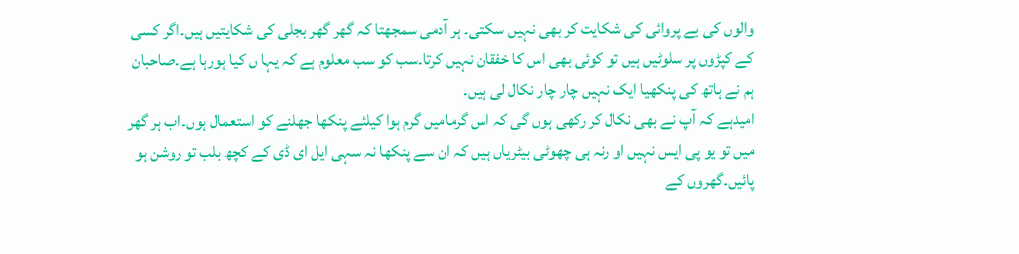والوں کی بے پروائی کی شکایت کر بھی نہیں سکتی۔ ہر آدمی سمجھتا کہ گھر گھر بجلی کی شکایتیں ہیں۔اگر کسی کے کپڑوں پر سلوٹیں ہیں تو کوئی بھی اس کا خفقان نہیں کرتا۔سب کو سب معلوم ہے کہ یہا ں کیا ہورہا ہے۔صاحبان ہم نے ہاتھ کی پنکھیا ایک نہیں چار چار نکال لی ہیں۔
امیدہے کہ آپ نے بھی نکال کر رکھی ہوں گی کہ اس گرمامیں گرم ہوا کیلئے پنکھا جھلنے کو استعمال ہوں۔اب ہر گھر میں تو یو پی ایس نہیں او رنہ ہی چھوٹی بیٹریاں ہیں کہ ان سے پنکھا نہ سہی ایل ای ڈی کے کچھ بلب تو روشن ہو پائیں۔گھروں کے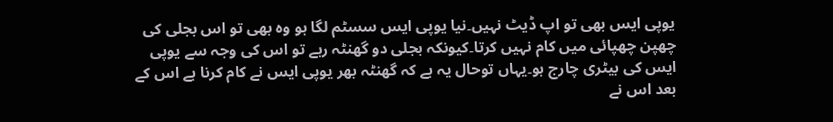یوپی ایس بھی تو اپ ڈیٹ نہیں۔نیا یوپی ایس سسٹم لگا ہو وہ بھی تو اس بجلی کی چھپن چھپائی میں کام نہیں کرتا۔کیونکہ بجلی دو گھنٹہ رہے تو اس کی وجہ سے یوپی ایس کی بیٹری چارج ہو۔یہاں توحال یہ ہے کہ گھنٹہ بھر یوپی ایس نے کام کرنا ہے اس کے بعد اس نے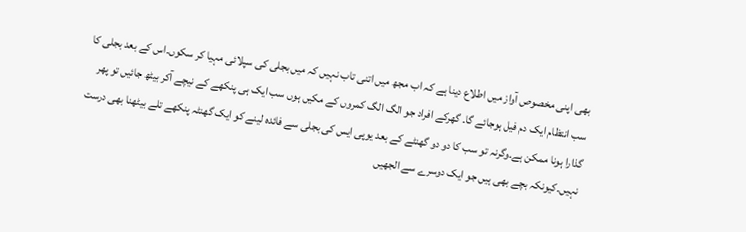بھی اپنی مخصوص آواز میں اطلاع دینا ہے کہ اب مجھ میں اتنی تاب نہیں کہ میں بجلی کی سپلائی مہیا کر سکوں۔اس کے بعد بجلی کا سب انتظام ایک دم فیل ہوجائے گا۔ گھرکے افراد جو الگ الگ کمروں کے مکیں ہوں سب ایک ہی پنکھے کے نیچے آکر بیٹھ جائیں تو پھر گذارا ہونا ممکن ہے۔وگرنہ تو سب کا دو دو گھنٹے کے بعد یوپی ایس کی بجلی سے فائدہ لینے کو ایک گھنٹہ پنکھے تلے بیٹھنا بھی درست نہیں۔کیونکہ بچے بھی ہیں جو ایک دوسرے سے الجھیں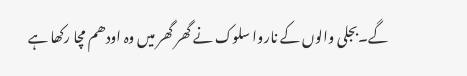گے۔بجلی والوں کے ناروا سلوک نے گھر گھر میں وہ اودھم مچا رکھا ہے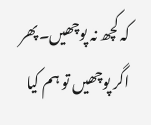کہ کچھ نہ پوچھیں۔پھر اگر پوچھیں تو ہم کیا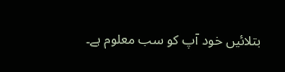بتلائیں خود آپ کو سب معلوم ہے۔